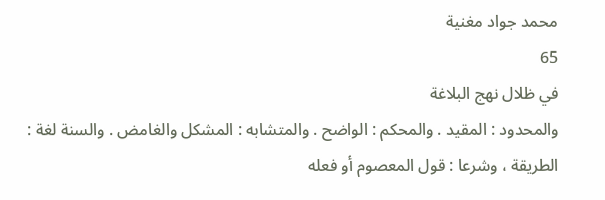محمد جواد مغنية
65
في ظلال نهج البلاغة
والمحدود : المقيد . والمحكم : الواضح . والمتشابه : المشكل والغامض . والسنة لغة : الطريقة ، وشرعا : قول المعصوم أو فعله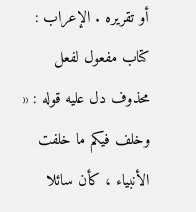أو تقريره . الإعراب : كتاب مفعول لفعل محذوف دل عليه قوله : « وخلف فيكم ما خلفت الأنبياء ، كأن سائلا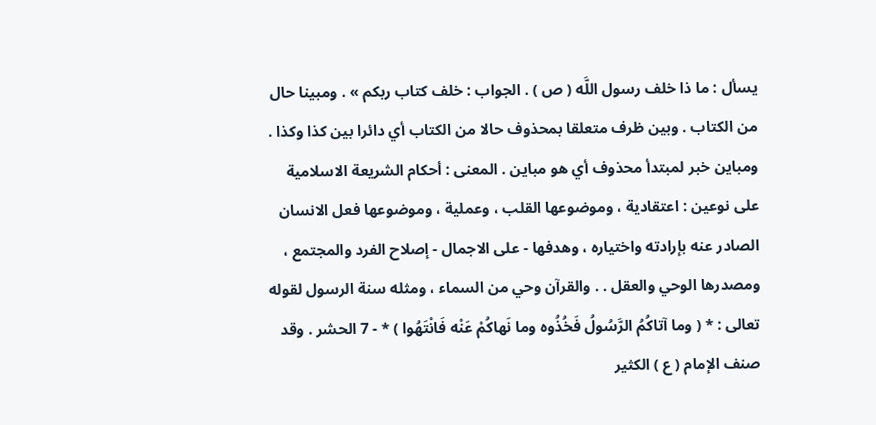يسأل : ما ذا خلف رسول اللَّه ( ص ) . الجواب : خلف كتاب ربكم » . ومبينا حال من الكتاب . وبين ظرف متعلقا بمحذوف حالا من الكتاب أي دائرا بين كذا وكذا . ومباين خبر لمبتدأ محذوف أي هو مباين . المعنى : أحكام الشريعة الاسلامية على نوعين : اعتقادية ، وموضوعها القلب ، وعملية ، وموضوعها فعل الانسان الصادر عنه بإرادته واختياره ، وهدفها - على الاجمال - إصلاح الفرد والمجتمع ، ومصدرها الوحي والعقل . . والقرآن وحي من السماء ، ومثله سنة الرسول لقوله تعالى : * ( وما آتاكُمُ الرَّسُولُ فَخُذُوه وما نَهاكُمْ عَنْه فَانْتَهُوا ) * - 7 الحشر . وقد صنف الإمام ( ع ) الكثير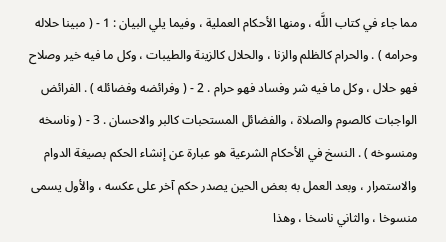مما جاء في كتاب اللَّه ، ومنها الأحكام العملية ، وفيما يلي البيان : 1 - ( مبينا حلاله وحرامه ) . والحرام كالظلم والزنا ، والحلال كالزينة والطيبات ، وكل ما فيه خير وصلاح فهو حلال ، وكل ما فيه شر وفساد فهو حرام . 2 - ( وفرائضه وفضائله ) . الفرائض الواجبات كالصوم والصلاة ، والفضائل المستحبات كالبر والاحسان . 3 - ( وناسخه ومنسوخه ) . النسخ في الأحكام الشرعية هو عبارة عن إنشاء الحكم بصيغة الدوام والاستمرار ، وبعد العمل به بعض الحين يصدر حكم آخر على عكسه ، والأول يسمى منسوخا ، والثاني ناسخا ، وهذا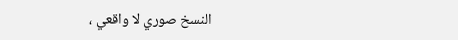النسخ صوري لا واقعي ،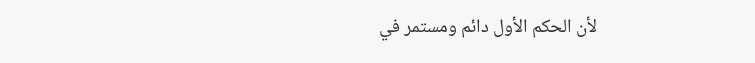لأن الحكم الأول دائم ومستمر في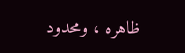ظاهره ، ومحدود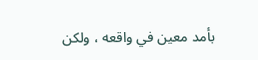بأمد معين في واقعه ، ولكن